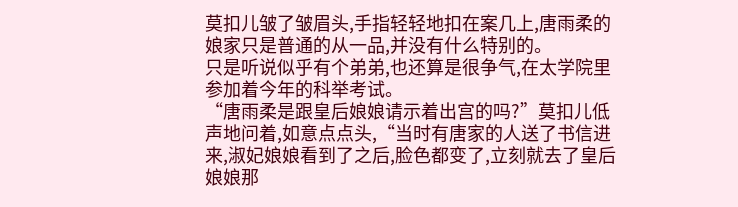莫扣儿皱了皱眉头,手指轻轻地扣在案几上,唐雨柔的娘家只是普通的从一品,并没有什么特别的。
只是听说似乎有个弟弟,也还算是很争气,在太学院里参加着今年的科举考试。
“唐雨柔是跟皇后娘娘请示着出宫的吗?”莫扣儿低声地问着,如意点点头,“当时有唐家的人送了书信进来,淑妃娘娘看到了之后,脸色都变了,立刻就去了皇后娘娘那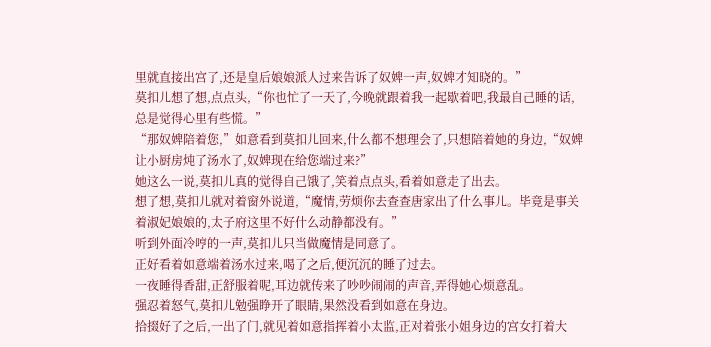里就直接出宫了,还是皇后娘娘派人过来告诉了奴婢一声,奴婢才知晓的。”
莫扣儿想了想,点点头,“你也忙了一天了,今晚就跟着我一起歇着吧,我最自己睡的话,总是觉得心里有些慌。”
“那奴婢陪着您,”如意看到莫扣儿回来,什么都不想理会了,只想陪着她的身边,“奴婢让小厨房炖了汤水了,奴婢现在给您端过来?”
她这么一说,莫扣儿真的觉得自己饿了,笑着点点头,看着如意走了出去。
想了想,莫扣儿就对着窗外说道,“魔情,劳烦你去查查唐家出了什么事儿。毕竟是事关着淑妃娘娘的,太子府这里不好什么动静都没有。”
听到外面冷哼的一声,莫扣儿只当做魔情是同意了。
正好看着如意端着汤水过来,喝了之后,便沉沉的睡了过去。
一夜睡得香甜,正舒服着呢,耳边就传来了吵吵闹闹的声音,弄得她心烦意乱。
强忍着怒气,莫扣儿勉强睁开了眼睛,果然没看到如意在身边。
拾掇好了之后,一出了门,就见着如意指挥着小太监,正对着张小姐身边的宫女打着大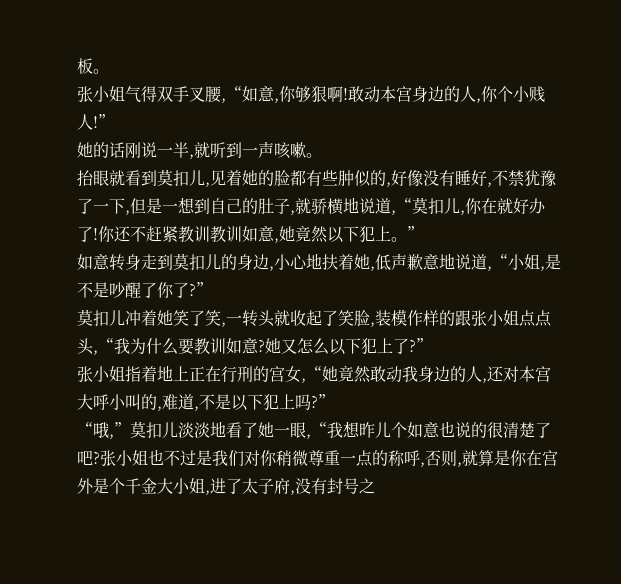板。
张小姐气得双手叉腰,“如意,你够狠啊!敢动本宫身边的人,你个小贱人!”
她的话刚说一半,就听到一声咳嗽。
抬眼就看到莫扣儿,见着她的脸都有些肿似的,好像没有睡好,不禁犹豫了一下,但是一想到自己的肚子,就骄横地说道,“莫扣儿,你在就好办了!你还不赶紧教训教训如意,她竟然以下犯上。”
如意转身走到莫扣儿的身边,小心地扶着她,低声歉意地说道,“小姐,是不是吵醒了你了?”
莫扣儿冲着她笑了笑,一转头就收起了笑脸,装模作样的跟张小姐点点头,“我为什么要教训如意?她又怎么以下犯上了?”
张小姐指着地上正在行刑的宫女,“她竟然敢动我身边的人,还对本宫大呼小叫的,难道,不是以下犯上吗?”
“哦,”莫扣儿淡淡地看了她一眼,“我想昨儿个如意也说的很清楚了吧?张小姐也不过是我们对你稍微尊重一点的称呼,否则,就算是你在宫外是个千金大小姐,进了太子府,没有封号之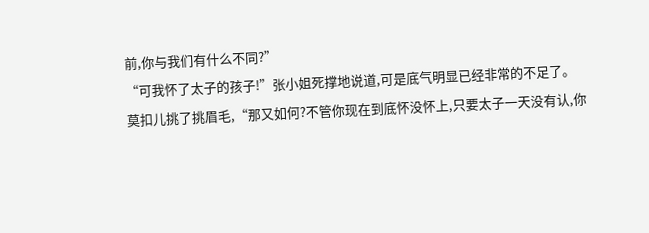前,你与我们有什么不同?”
“可我怀了太子的孩子!”张小姐死撑地说道,可是底气明显已经非常的不足了。
莫扣儿挑了挑眉毛,“那又如何?不管你现在到底怀没怀上,只要太子一天没有认,你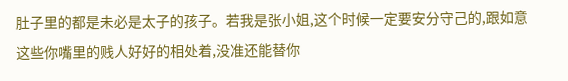肚子里的都是未必是太子的孩子。若我是张小姐,这个时候一定要安分守己的,跟如意这些你嘴里的贱人好好的相处着,没准还能替你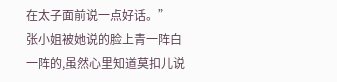在太子面前说一点好话。”
张小姐被她说的脸上青一阵白一阵的,虽然心里知道莫扣儿说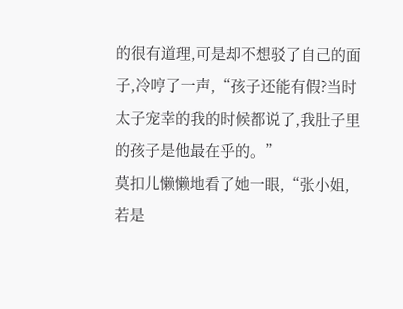的很有道理,可是却不想驳了自己的面子,冷哼了一声,“孩子还能有假?当时太子宠幸的我的时候都说了,我肚子里的孩子是他最在乎的。”
莫扣儿懒懒地看了她一眼,“张小姐,若是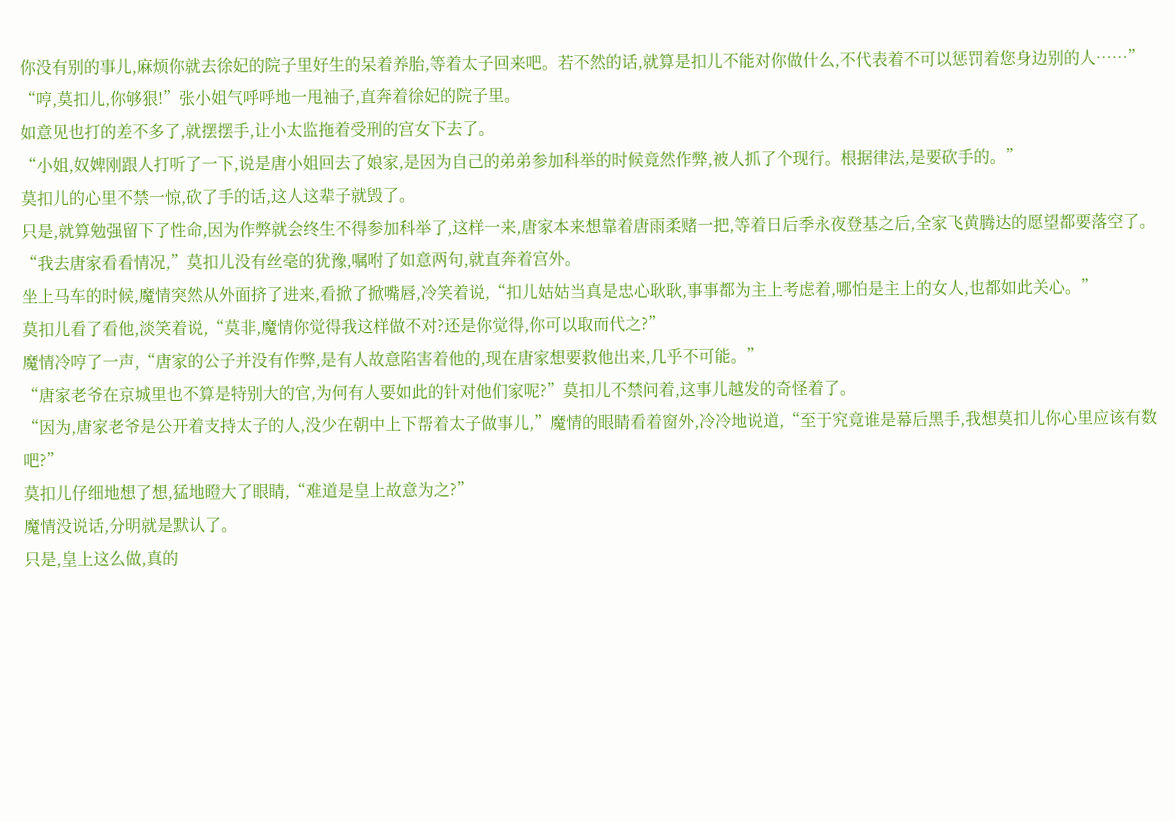你没有别的事儿,麻烦你就去徐妃的院子里好生的呆着养胎,等着太子回来吧。若不然的话,就算是扣儿不能对你做什么,不代表着不可以惩罚着您身边别的人……”
“哼,莫扣儿,你够狠!”张小姐气呼呼地一甩袖子,直奔着徐妃的院子里。
如意见也打的差不多了,就摆摆手,让小太监拖着受刑的宫女下去了。
“小姐,奴婢刚跟人打听了一下,说是唐小姐回去了娘家,是因为自己的弟弟参加科举的时候竟然作弊,被人抓了个现行。根据律法,是要砍手的。”
莫扣儿的心里不禁一惊,砍了手的话,这人这辈子就毁了。
只是,就算勉强留下了性命,因为作弊就会终生不得参加科举了,这样一来,唐家本来想靠着唐雨柔赌一把,等着日后季永夜登基之后,全家飞黄腾达的愿望都要落空了。
“我去唐家看看情况,”莫扣儿没有丝毫的犹豫,嘱咐了如意两句,就直奔着宫外。
坐上马车的时候,魔情突然从外面挤了进来,看掀了掀嘴唇,冷笑着说,“扣儿姑姑当真是忠心耿耿,事事都为主上考虑着,哪怕是主上的女人,也都如此关心。”
莫扣儿看了看他,淡笑着说,“莫非,魔情你觉得我这样做不对?还是你觉得,你可以取而代之?”
魔情冷哼了一声,“唐家的公子并没有作弊,是有人故意陷害着他的,现在唐家想要救他出来,几乎不可能。”
“唐家老爷在京城里也不算是特别大的官,为何有人要如此的针对他们家呢?”莫扣儿不禁问着,这事儿越发的奇怪着了。
“因为,唐家老爷是公开着支持太子的人,没少在朝中上下帮着太子做事儿,”魔情的眼睛看着窗外,冷冷地说道,“至于究竟谁是幕后黑手,我想莫扣儿你心里应该有数吧?”
莫扣儿仔细地想了想,猛地瞪大了眼睛,“难道是皇上故意为之?”
魔情没说话,分明就是默认了。
只是,皇上这么做,真的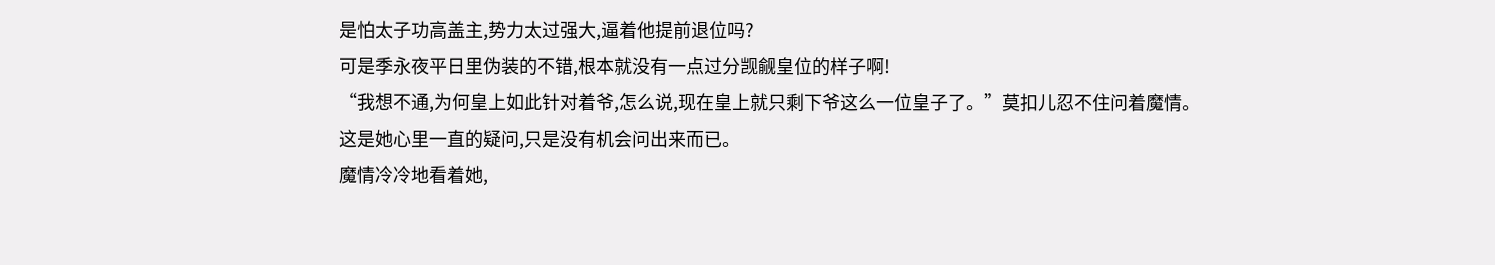是怕太子功高盖主,势力太过强大,逼着他提前退位吗?
可是季永夜平日里伪装的不错,根本就没有一点过分觊觎皇位的样子啊!
“我想不通,为何皇上如此针对着爷,怎么说,现在皇上就只剩下爷这么一位皇子了。”莫扣儿忍不住问着魔情。
这是她心里一直的疑问,只是没有机会问出来而已。
魔情冷冷地看着她,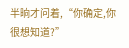半晌才问着,“你确定,你很想知道?”